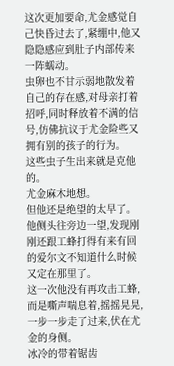这次更加要命,尤金感觉自己快昏过去了,紧绷中,他又隐隐感应到肚子内部传来一阵蠕动。
虫卵也不甘示弱地散发着自己的存在感,对母亲打着招呼,同时释放着不满的信号,仿佛抗议于尤金险些又拥有别的孩子的行为。
这些虫子生出来就是克他的。
尤金麻木地想。
但他还是绝望的太早了。
他侧头往旁边一望,发现刚刚还跟工蜂打得有来有回的爱尔文不知道什么时候又定在那里了。
这一次他没有再攻击工蜂,而是嘶声喘息着,摇摇晃晃,一步一步走了过来,伏在尤金的身侧。
冰冷的带着锯齿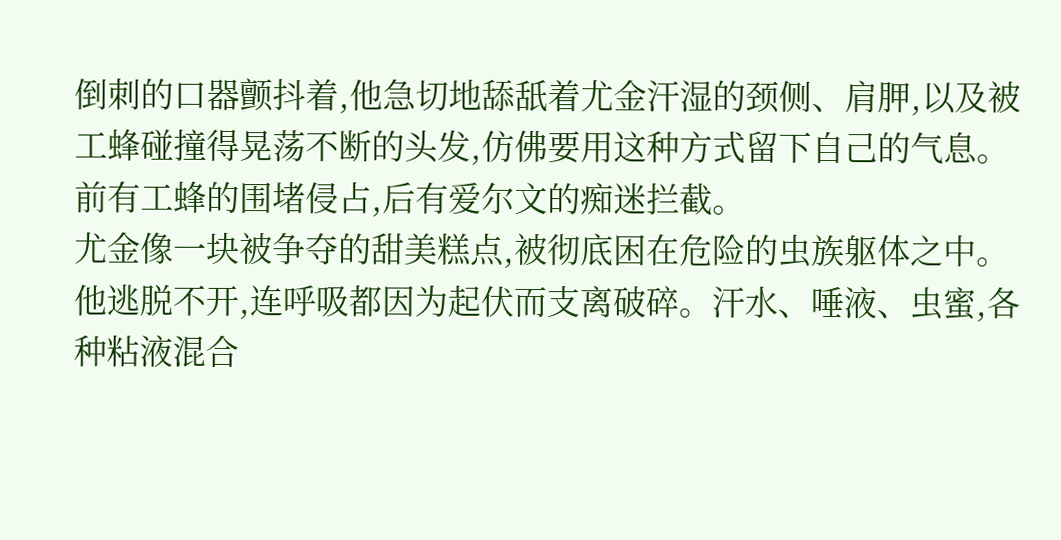倒刺的口器颤抖着,他急切地舔舐着尤金汗湿的颈侧、肩胛,以及被工蜂碰撞得晃荡不断的头发,仿佛要用这种方式留下自己的气息。
前有工蜂的围堵侵占,后有爱尔文的痴迷拦截。
尤金像一块被争夺的甜美糕点,被彻底困在危险的虫族躯体之中。
他逃脱不开,连呼吸都因为起伏而支离破碎。汗水、唾液、虫蜜,各种粘液混合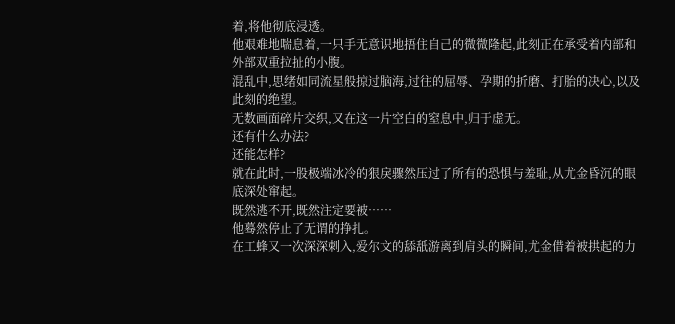着,将他彻底浸透。
他艰难地喘息着,一只手无意识地捂住自己的微微隆起,此刻正在承受着内部和外部双重拉扯的小腹。
混乱中,思绪如同流星般掠过脑海,过往的屈辱、孕期的折磨、打胎的决心,以及此刻的绝望。
无数画面碎片交织,又在这一片空白的窒息中,归于虚无。
还有什么办法?
还能怎样?
就在此时,一股极端冰冷的狠戾骤然压过了所有的恐惧与羞耻,从尤金昏沉的眼底深处窜起。
既然逃不开,既然注定要被……
他蓦然停止了无谓的挣扎。
在工蜂又一次深深刺入,爱尔文的舔舐游离到肩头的瞬间,尤金借着被拱起的力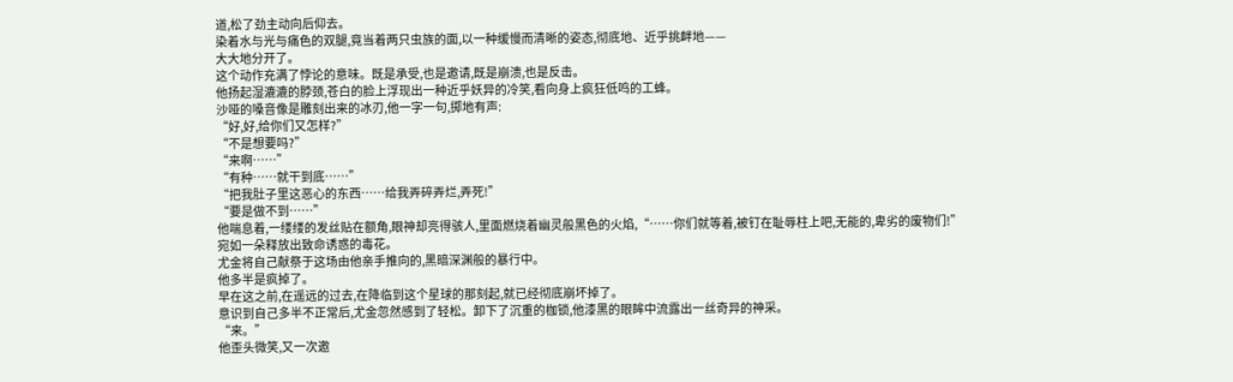道,松了劲主动向后仰去。
染着水与光与痛色的双腿,竟当着两只虫族的面,以一种缓慢而清晰的姿态,彻底地、近乎挑衅地——
大大地分开了。
这个动作充满了悖论的意味。既是承受,也是邀请,既是崩溃,也是反击。
他扬起湿漉漉的脖颈,苍白的脸上浮现出一种近乎妖异的冷笑,看向身上疯狂低鸣的工蜂。
沙哑的嗓音像是雕刻出来的冰刃,他一字一句,掷地有声:
“好,好,给你们又怎样?”
“不是想要吗?”
“来啊……”
“有种……就干到底……”
“把我肚子里这恶心的东西……给我弄碎弄烂,弄死!”
“要是做不到……”
他喘息着,一缕缕的发丝贴在额角,眼神却亮得骇人,里面燃烧着幽灵般黑色的火焰,“……你们就等着,被钉在耻辱柱上吧,无能的,卑劣的废物们!”
宛如一朵释放出致命诱惑的毒花。
尤金将自己献祭于这场由他亲手推向的,黑暗深渊般的暴行中。
他多半是疯掉了。
早在这之前,在遥远的过去,在降临到这个星球的那刻起,就已经彻底崩坏掉了。
意识到自己多半不正常后,尤金忽然感到了轻松。卸下了沉重的枷锁,他漆黑的眼眸中流露出一丝奇异的神采。
“来。”
他歪头微笑,又一次邀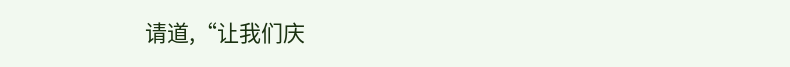请道,“让我们庆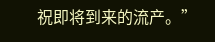祝即将到来的流产。”